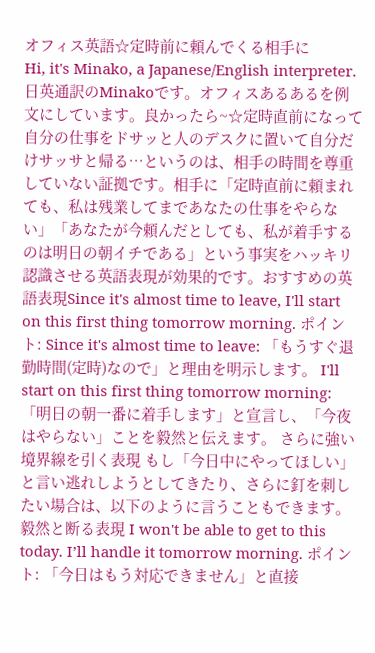オフィス英語☆定時前に頼んでくる相手に
Hi, it's Minako, a Japanese/English interpreter.日英通訳のMinakoです。オフィスあるあるを例文にしています。良かったら~☆定時直前になって自分の仕事をドサッと人のデスクに置いて自分だけサッサと帰る…というのは、相手の時間を尊重していない証拠です。相手に「定時直前に頼まれても、私は残業してまであなたの仕事をやらない」「あなたが今頼んだとしても、私が着手するのは明日の朝イチである」という事実をハッキリ認識させる英語表現が効果的です。おすすめの英語表現Since it's almost time to leave, I'll start on this first thing tomorrow morning. ポイント: Since it's almost time to leave: 「もうすぐ退勤時間(定時)なので」と理由を明示します。 I'll start on this first thing tomorrow morning: 「明日の朝一番に着手します」と宣言し、「今夜はやらない」ことを毅然と伝えます。 さらに強い境界線を引く表現 もし「今日中にやってほしい」と言い逃れしようとしてきたり、さらに釘を刺したい場合は、以下のように言うこともできます。 毅然と断る表現 I won't be able to get to this today. I’ll handle it tomorrow morning. ポイント: 「今日はもう対応できません」と直接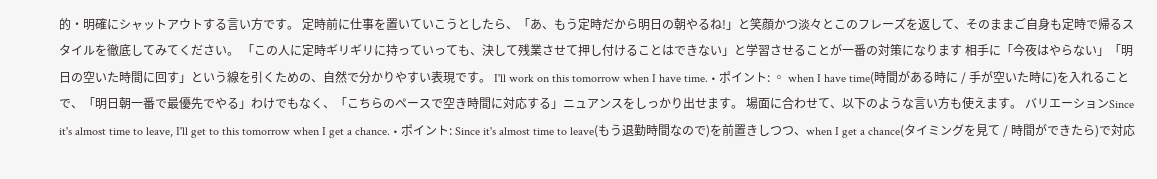的・明確にシャットアウトする言い方です。 定時前に仕事を置いていこうとしたら、「あ、もう定時だから明日の朝やるね!」と笑顔かつ淡々とこのフレーズを返して、そのままご自身も定時で帰るスタイルを徹底してみてください。 「この人に定時ギリギリに持っていっても、決して残業させて押し付けることはできない」と学習させることが一番の対策になります 相手に「今夜はやらない」「明日の空いた時間に回す」という線を引くための、自然で分かりやすい表現です。 I'll work on this tomorrow when I have time. • ポイント: ◦ when I have time(時間がある時に / 手が空いた時に)を入れることで、「明日朝一番で最優先でやる」わけでもなく、「こちらのペースで空き時間に対応する」ニュアンスをしっかり出せます。 場面に合わせて、以下のような言い方も使えます。 バリエーションSince it's almost time to leave, I'll get to this tomorrow when I get a chance. • ポイント: Since it's almost time to leave(もう退勤時間なので)を前置きしつつ、when I get a chance(タイミングを見て / 時間ができたら)で対応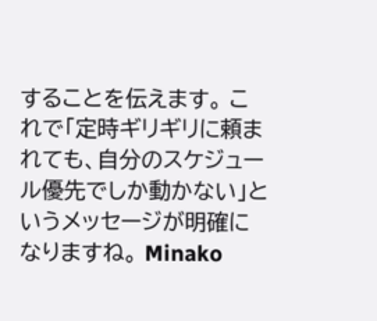することを伝えます。 これで「定時ギリギリに頼まれても、自分のスケジュール優先でしか動かない」というメッセージが明確になりますね。 Minako